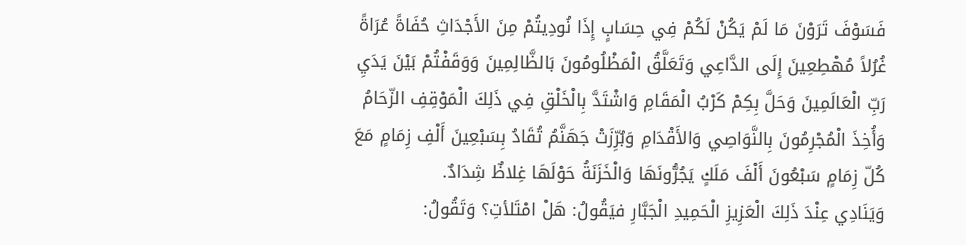فَسَوْفَ تَرَوْنَ مَا لَمْ يَكُنْ لَكُمْ فِي حِسَابٍ إِذَا نُودِيتُمْ مِنَ الأَجْدَاثِ حُفَاةً عُرَاةً غُرُلاً مُهْطِعِينَ إِلَى الدَّاعِي وَتَعَلَّقُ الْمَظْلُومُونَ بَالظَّالِمِينَ وَوَقَفْتُمْ بَيْنَ يَدَيِ رَبِّ الْعَالَمِينَ وَحَلَّ بِكِمْ كَرْبُ الْمَقَامِ وَاشْتَدَّ بِالْخَلْقِ فِي ذَلِكَ الْمَوْقِفِ الزّحَامُ وَأُخِذَ الْمُجْرِمُونَ بِالنَّوَاصِي وَالأَقْدَامِ وَبُرِّزَتْ جَهَنَّمُ تُقَادُ بِسَبْعِينَ أَلْفِ زِمَامٍ مَعَ كُلّ زِمَامٍ سَبْعُونَ أَلْفَ مَلَكٍ يَجُرُّونَهَا وَالْخَزَنَةُ حَوْلَهَا غِلاظٌ شِدَادٌ.
وَيَنَادِي عِنْدَ ذَلِكَ الْعَزِيزِ الْحَمِيدِ الْجَبَّارِ فيَقُولُ: هَلْ امْتَلأتِ؟ وَتَقُولُ: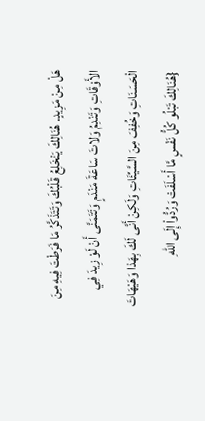هَلْ مِنْ مَزِيدٍ. هُنَالِكَ يَنْخَلِعُ قَلْبُكَ وَتَتَذَكَّرُ مَا فَرَطْتَ فِيهِ مِنَ الأَوْقَاتِ وَتَنْدِمُ وَلاتَ سَاعَةَ مَنْدَمٍ وَتَتَمَنَّى أَنْ لَوْ زِيدَ فِي الْحَسَنَاتِ وَخُفِفَ مِنَ السَّيِّئَاتِ وَلَكِنْ أَنَّى لَكَ بِهَذا وَهَيْهَاتَ {هُنَالِكَ تَبْلُو كُلُّ نَفْسٍ مَّا أَسْلَفَتْ وَرُدُّواْ إِلَى اللهِ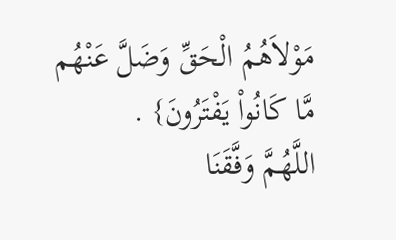مَوْلاَهُمُ الْحَقِّ وَضَلَّ عَنْهُم مَّا كَانُواْ يَفْتَرُونَ} .
اللَّهُمَّ وَفَّقَنَا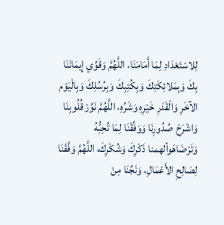لِلاسْتَعْدَادِ لِمَا أَمَامَنَا، اللَّهُمَّ وَقَوِّي إِيمَانَنَا بِكَ وَبِمَلائِكَتِكَ وَبِكُتِبِكَ وَبِرُسُلِكَ وَبِالْيَوْم الآخَرِ وَالْقَدَرِ خَيْرِهِ وَشَرِّهِ، اللَّهُمَّ نَوِّرْ قُلُوبِنَا وَاشْرَحْ صُدُورِنَا وَوَفِّقْنَا لِمَا تُحِبُّهُ وَتَرْضَاهَوألهمنا ذَكْرِكَ وَشُكْرِكَ، اللَّهُمَّ وَفَّقَنَا لِصَالِحِ الأَعْمَالِ، وَنَجِّنَا مِنْ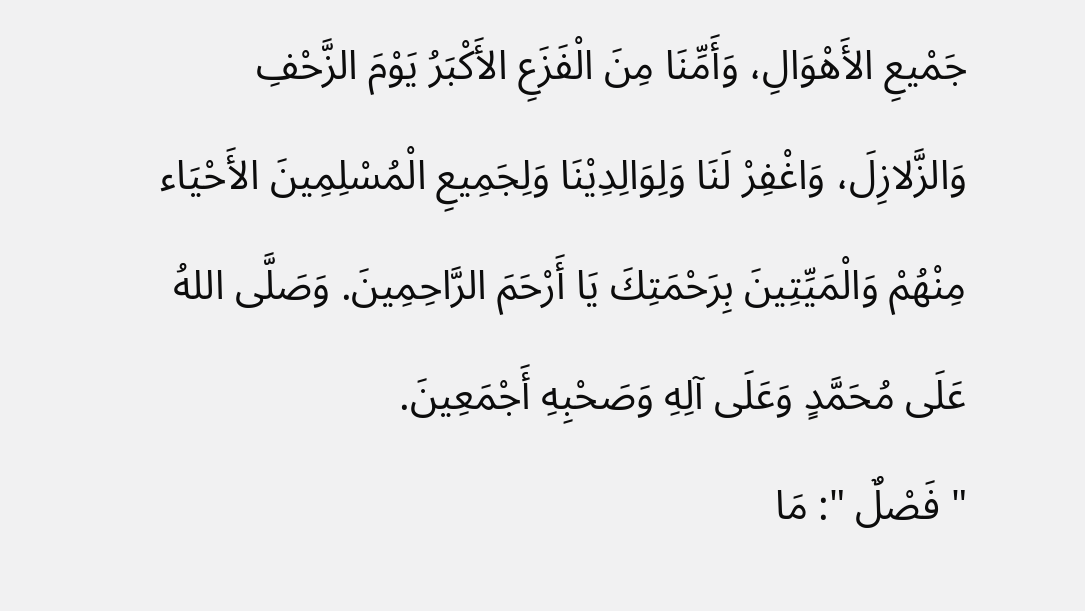جَمْيعِ الأَهْوَالِ، وَأَمِّنَا مِنَ الْفَزَعِ الأَكْبَرُ يَوْمَ الزَّحْفِ وَالزَّلازِلَ، وَاغْفِرْ لَنَا وَلِوَالِدِيْنَا وَلِجَمِيعِ الْمُسْلِمِينَ الأَحْيَاء مِنْهُمْ وَالْمَيِّتِينَ بِرَحْمَتِكَ يَا أَرْحَمَ الرَّاحِمِينَ. وَصَلَّى اللهُ عَلَى مُحَمَّدٍ وَعَلَى آلِهِ وَصَحْبِهِ أَجْمَعِينَ.
" فَصْلٌ ": مَا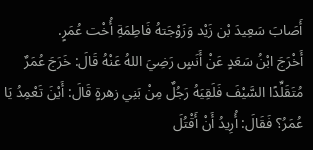أَصَابَ سَعِيدَ بْن زَيْد وَزَوْجَتهُ فَاطِمَةِ أُخْت عُمَرٍ.
أَخْرَجَ ابْنُ سَعَدٍ عَنْ أَنَسٍ رَضِيَ اللهُ عَنْهُ قَالَ: خَرَجَ عُمَرٌ مُتَقَلِّدًا السَّيْفَ فَلَقِيَهُ رَجُلٌ مِنْ بَنِي زهرةٍ قَالَ: أَيْنَ تَعْمِدُ يَا عُمَرُ؟ فَقَالَ: أُرِيدُ أَنْ أَقْتُلَ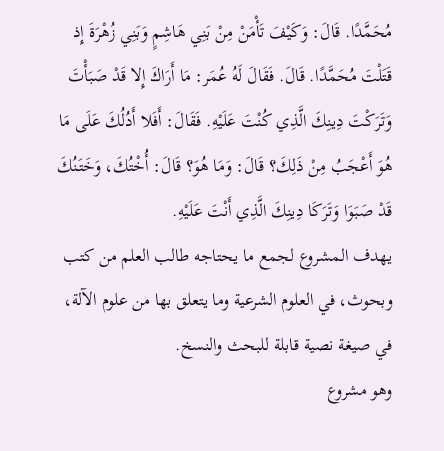مُحَمَّدًا. قَالَ: وَكَيْفَ تَأْمَنْ مِنْ بَنِي هَاشِمٍ وَبَنِي زُهْرَةَ إِذ قَتَلْتَ مُحَمَّدًا. قَالَ. فَقَالَ لَهُ عُمَر: مَا أَرَاكَ إِلا قَدْ صَبَأْتَ وَتَرَكْتَ دِينِكَ الَّذِي كُنْتَ عَلَيْهِ. فَقَالَ: أَفَلا أَدُلُكَ عَلَى مَا هُوَ أَعْجَبُ مِنْ ذَلِكَ؟ قَالَ: وَمَا هُوَ؟ قَالَ: أُخْتُكَ، وَخَتَنُكَ قَدْ صَبَوَا وَتَرَكَا دِينِكَ الَّذِي أَنْتَ عَلَيْهِ.
يهدف المشروع لجمع ما يحتاجه طالب العلم من كتب وبحوث، في العلوم الشرعية وما يتعلق بها من علوم الآلة، في صيغة نصية قابلة للبحث والنسخ.
وهو مشروع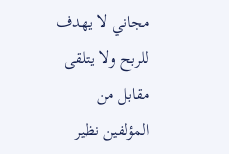مجاني لا يهدف للربح ولا يتلقى مقابل من المؤلفين نظير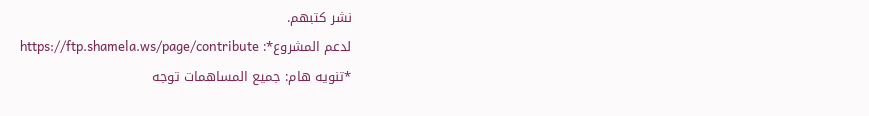نشر كتبهم.
لدعم المشروع*: https://ftp.shamela.ws/page/contribute
*تنويه هام: جميع المساهمات توجه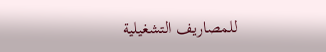للمصاريف التشغيلية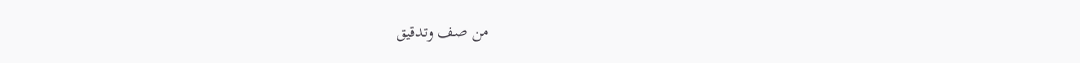من صف وتدقيق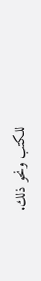للكتب ونحو ذلك.